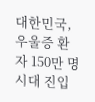대한민국, 우울증 환자 150만 명 시대 진입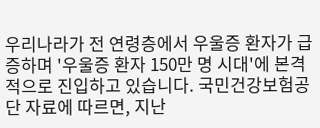우리나라가 전 연령층에서 우울증 환자가 급증하며 '우울증 환자 150만 명 시대'에 본격적으로 진입하고 있습니다. 국민건강보험공단 자료에 따르면, 지난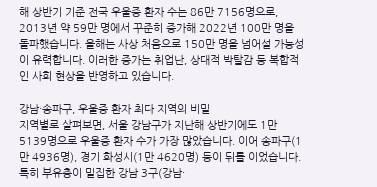해 상반기 기준 전국 우울증 환자 수는 86만 7156명으로, 2013년 약 59만 명에서 꾸준히 증가해 2022년 100만 명을 돌파했습니다. 올해는 사상 처음으로 150만 명을 넘어설 가능성이 유력합니다. 이러한 증가는 취업난, 상대적 박탈감 등 복합적인 사회 현상을 반영하고 있습니다.

강남·송파구, 우울증 환자 최다 지역의 비밀
지역별로 살펴보면, 서울 강남구가 지난해 상반기에도 1만 5139명으로 우울증 환자 수가 가장 많았습니다. 이어 송파구(1만 4936명), 경기 화성시(1만 4620명) 등이 뒤를 이었습니다. 특히 부유층이 밀집한 강남 3구(강남·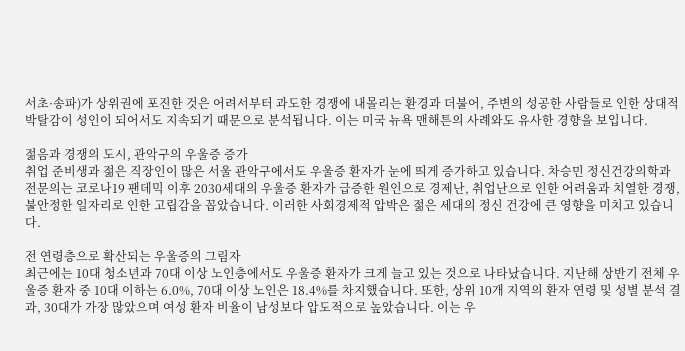서초·송파)가 상위권에 포진한 것은 어려서부터 과도한 경쟁에 내몰리는 환경과 더불어, 주변의 성공한 사람들로 인한 상대적 박탈감이 성인이 되어서도 지속되기 때문으로 분석됩니다. 이는 미국 뉴욕 맨해튼의 사례와도 유사한 경향을 보입니다.

젊음과 경쟁의 도시, 관악구의 우울증 증가
취업 준비생과 젊은 직장인이 많은 서울 관악구에서도 우울증 환자가 눈에 띄게 증가하고 있습니다. 차승민 정신건강의학과 전문의는 코로나19 팬데믹 이후 2030세대의 우울증 환자가 급증한 원인으로 경제난, 취업난으로 인한 어려움과 치열한 경쟁, 불안정한 일자리로 인한 고립감을 꼽았습니다. 이러한 사회경제적 압박은 젊은 세대의 정신 건강에 큰 영향을 미치고 있습니다.

전 연령층으로 확산되는 우울증의 그림자
최근에는 10대 청소년과 70대 이상 노인층에서도 우울증 환자가 크게 늘고 있는 것으로 나타났습니다. 지난해 상반기 전체 우울증 환자 중 10대 이하는 6.0%, 70대 이상 노인은 18.4%를 차지했습니다. 또한, 상위 10개 지역의 환자 연령 및 성별 분석 결과, 30대가 가장 많았으며 여성 환자 비율이 남성보다 압도적으로 높았습니다. 이는 우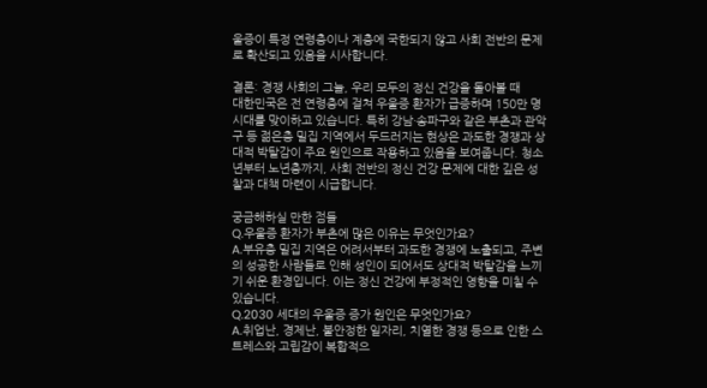울증이 특정 연령층이나 계층에 국한되지 않고 사회 전반의 문제로 확산되고 있음을 시사합니다.

결론: 경쟁 사회의 그늘, 우리 모두의 정신 건강을 돌아볼 때
대한민국은 전 연령층에 걸쳐 우울증 환자가 급증하며 150만 명 시대를 맞이하고 있습니다. 특히 강남·송파구와 같은 부촌과 관악구 등 젊은층 밀집 지역에서 두드러지는 현상은 과도한 경쟁과 상대적 박탈감이 주요 원인으로 작용하고 있음을 보여줍니다. 청소년부터 노년층까지, 사회 전반의 정신 건강 문제에 대한 깊은 성찰과 대책 마련이 시급합니다.

궁금해하실 만한 점들
Q.우울증 환자가 부촌에 많은 이유는 무엇인가요?
A.부유층 밀집 지역은 어려서부터 과도한 경쟁에 노출되고, 주변의 성공한 사람들로 인해 성인이 되어서도 상대적 박탈감을 느끼기 쉬운 환경입니다. 이는 정신 건강에 부정적인 영향을 미칠 수 있습니다.
Q.2030 세대의 우울증 증가 원인은 무엇인가요?
A.취업난, 경제난, 불안정한 일자리, 치열한 경쟁 등으로 인한 스트레스와 고립감이 복합적으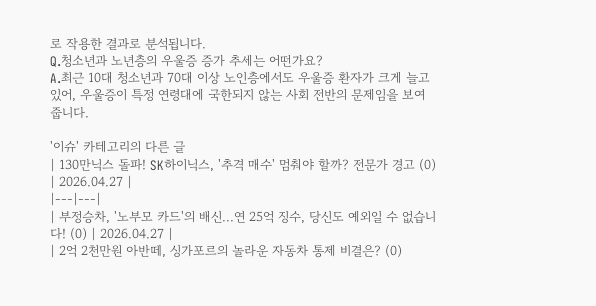로 작용한 결과로 분석됩니다.
Q.청소년과 노년층의 우울증 증가 추세는 어떤가요?
A.최근 10대 청소년과 70대 이상 노인층에서도 우울증 환자가 크게 늘고 있어, 우울증이 특정 연령대에 국한되지 않는 사회 전반의 문제임을 보여줍니다.

'이슈' 카테고리의 다른 글
| 130만닉스 돌파! SK하이닉스, '추격 매수' 멈춰야 할까? 전문가 경고 (0) | 2026.04.27 |
|---|---|
| 부정승차, '노부모 카드'의 배신...연 25억 징수, 당신도 예외일 수 없습니다! (0) | 2026.04.27 |
| 2억 2천만원 아반떼, 싱가포르의 놀라운 자동차 통제 비결은? (0)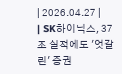| 2026.04.27 |
| SK하이닉스, 37조 실적에도 '엇갈린' 증권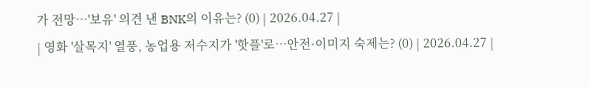가 전망…'보유' 의견 낸 BNK의 이유는? (0) | 2026.04.27 |
| 영화 '살목지' 열풍, 농업용 저수지가 '핫플'로…안전·이미지 숙제는? (0) | 2026.04.27 |